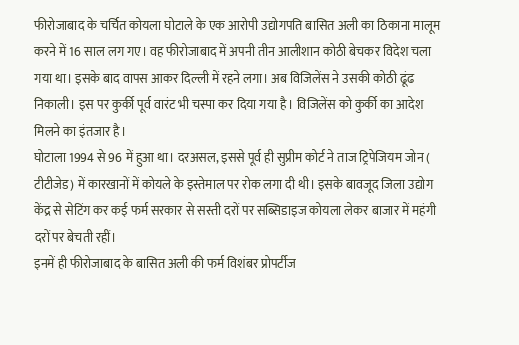फीरोजाबाद के चर्चित कोयला घोटाले के एक आरोपी उद्योगपति बासित अली का ठिकाना मालूम करने में 16 साल लग गए। वह फीरोजाबाद में अपनी तीन आलीशान कोठी बेचकर विदेश चला गया था। इसके बाद वापस आकर दिल्ली में रहने लगा। अब विजिलेंस ने उसकी कोठी ढूंढ निकाली। इस पर कुर्की पूर्व वारंट भी चस्पा कर दिया गया है। विजिलेंस को कुर्की का आदेश मिलने का इंतजार है।
घोटाला 1994 से 96 में हुआ था। दरअसल, इससे पूर्व ही सुप्रीम कोर्ट ने ताज ट्रिपेजियम जोन ( टीटीजेड) में कारखानों में कोयले के इस्तेमाल पर रोक लगा दी थी। इसके बावजूद जिला उद्योग केंद्र से सेटिंग कर कई फर्म सरकार से सस्ती दरों पर सब्सिडाइज कोयला लेकर बाजार में महंगी दरों पर बेचती रहीं।
इनमें ही फीरोजाबाद के बासित अली की फर्म विशंबर प्रोपर्टीज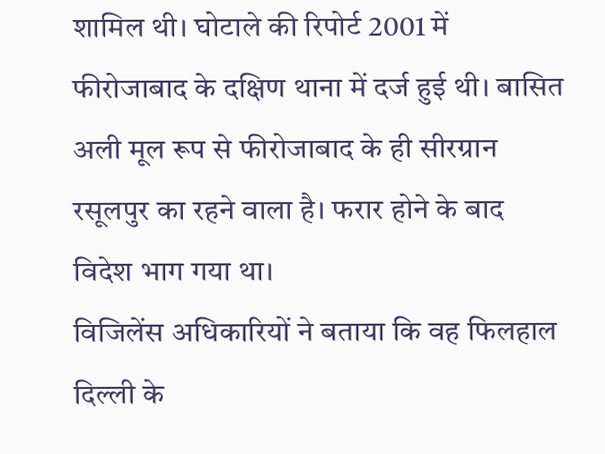शामिल थी। घोटाले की रिपोर्ट 2001 में फीरोजाबाद के दक्षिण थाना में दर्ज हुई थी। बासित अली मूल रूप से फीरोजाबाद के ही सीरग्रान रसूलपुर का रहने वाला है। फरार होने के बाद विदेश भाग गया था।
विजिलेंस अधिकारियों ने बताया कि वह फिलहाल दिल्ली के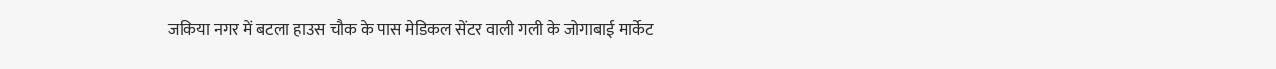जकिया नगर में बटला हाउस चौक के पास मेडिकल सेंटर वाली गली के जोगाबाई मार्केट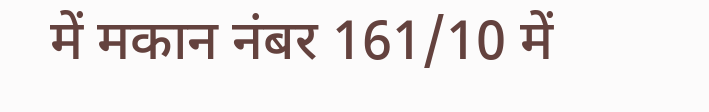में मकान नंबर 161/10 में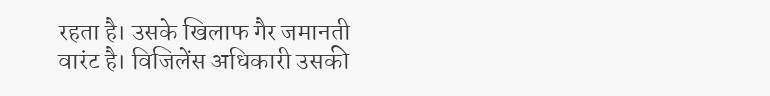रहता है। उसके खिलाफ गैर जमानती वारंट है। विजिलेंस अधिकारी उसकी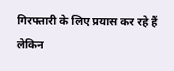गिरफ्तारी के लिए प्रयास कर रहे हैं लेकिन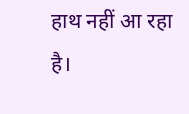हाथ नहीं आ रहा है।